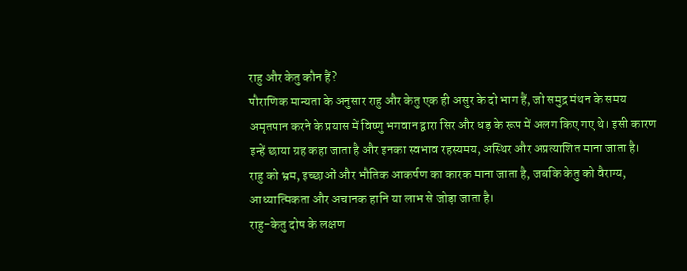राहु और केतु कौन हैं?
पौराणिक मान्यता के अनुसार राहु और केतु एक ही असुर के दो भाग हैं, जो समुद्र मंथन के समय अमृतपान करने के प्रयास में विष्णु भगवान द्वारा सिर और धड़ के रूप में अलग किए गए थे। इसी कारण इन्हें छाया ग्रह कहा जाता है और इनका स्वभाव रहस्यमय, अस्थिर और अप्रत्याशित माना जाता है।
राहु को भ्रम, इच्छाओं और भौतिक आकर्षण का कारक माना जाता है, जबकि केतु को वैराग्य, आध्यात्मिकता और अचानक हानि या लाभ से जोड़ा जाता है।
राहु-केतु दोष के लक्षण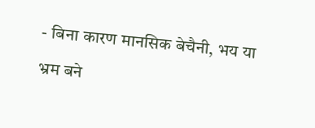- बिना कारण मानसिक बेचैनी, भय या भ्रम बने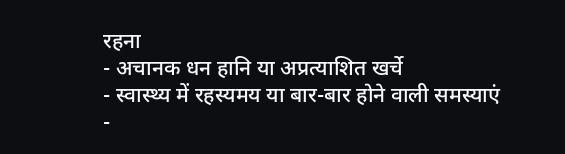रहना
- अचानक धन हानि या अप्रत्याशित खर्चे
- स्वास्थ्य में रहस्यमय या बार-बार होने वाली समस्याएं
-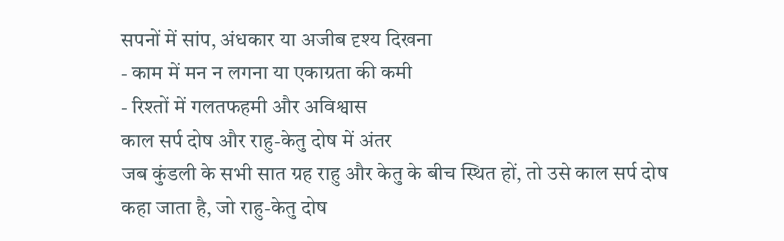सपनों में सांप, अंधकार या अजीब दृश्य दिखना
- काम में मन न लगना या एकाग्रता की कमी
- रिश्तों में गलतफहमी और अविश्वास
काल सर्प दोष और राहु-केतु दोष में अंतर
जब कुंडली के सभी सात ग्रह राहु और केतु के बीच स्थित हों, तो उसे काल सर्प दोष कहा जाता है, जो राहु-केतु दोष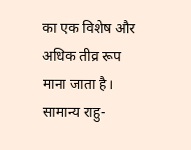का एक विशेष और अधिक तीव्र रूप माना जाता है। सामान्य राहु-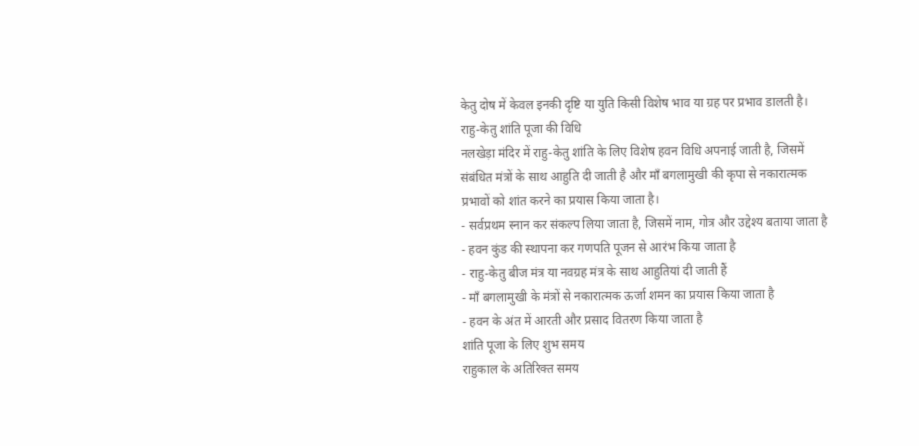केतु दोष में केवल इनकी दृष्टि या युति किसी विशेष भाव या ग्रह पर प्रभाव डालती है।
राहु-केतु शांति पूजा की विधि
नलखेड़ा मंदिर में राहु-केतु शांति के लिए विशेष हवन विधि अपनाई जाती है, जिसमें संबंधित मंत्रों के साथ आहुति दी जाती है और माँ बगलामुखी की कृपा से नकारात्मक प्रभावों को शांत करने का प्रयास किया जाता है।
- सर्वप्रथम स्नान कर संकल्प लिया जाता है, जिसमें नाम, गोत्र और उद्देश्य बताया जाता है
- हवन कुंड की स्थापना कर गणपति पूजन से आरंभ किया जाता है
- राहु-केतु बीज मंत्र या नवग्रह मंत्र के साथ आहुतियां दी जाती हैं
- माँ बगलामुखी के मंत्रों से नकारात्मक ऊर्जा शमन का प्रयास किया जाता है
- हवन के अंत में आरती और प्रसाद वितरण किया जाता है
शांति पूजा के लिए शुभ समय
राहुकाल के अतिरिक्त समय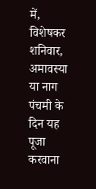में, विशेषकर शनिवार, अमावस्या या नाग पंचमी के दिन यह पूजा करवाना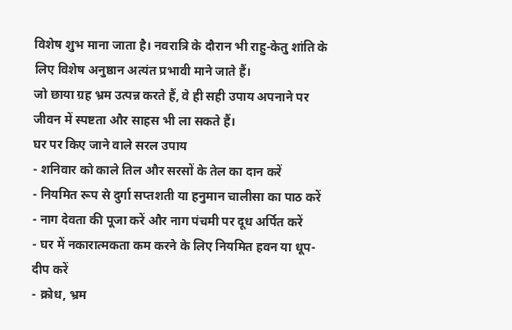विशेष शुभ माना जाता है। नवरात्रि के दौरान भी राहु-केतु शांति के लिए विशेष अनुष्ठान अत्यंत प्रभावी माने जाते हैं।
जो छाया ग्रह भ्रम उत्पन्न करते हैं, वे ही सही उपाय अपनाने पर जीवन में स्पष्टता और साहस भी ला सकते हैं।
घर पर किए जाने वाले सरल उपाय
- शनिवार को काले तिल और सरसों के तेल का दान करें
- नियमित रूप से दुर्गा सप्तशती या हनुमान चालीसा का पाठ करें
- नाग देवता की पूजा करें और नाग पंचमी पर दूध अर्पित करें
- घर में नकारात्मकता कम करने के लिए नियमित हवन या धूप-दीप करें
- क्रोध, भ्रम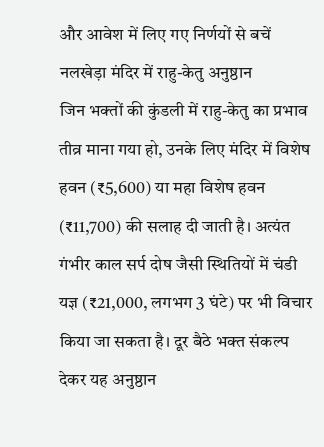और आवेश में लिए गए निर्णयों से बचें
नलखेड़ा मंदिर में राहु-केतु अनुष्ठान
जिन भक्तों की कुंडली में राहु-केतु का प्रभाव तीव्र माना गया हो, उनके लिए मंदिर में विशेष हवन (₹5,600) या महा विशेष हवन (₹11,700) की सलाह दी जाती है। अत्यंत गंभीर काल सर्प दोष जैसी स्थितियों में चंडी यज्ञ (₹21,000, लगभग 3 घंटे) पर भी विचार किया जा सकता है। दूर बैठे भक्त संकल्प देकर यह अनुष्ठान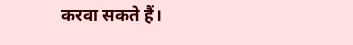करवा सकते हैं।